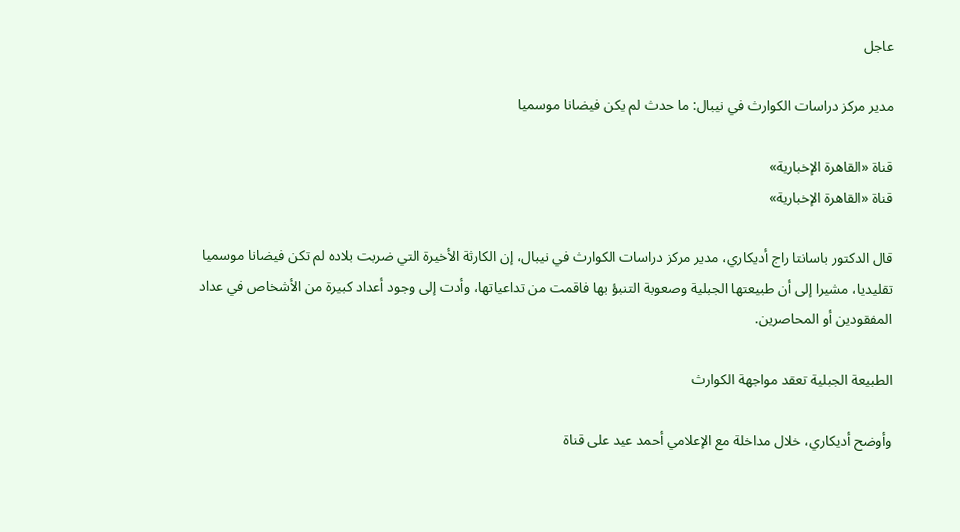عاجل

مدير مركز دراسات الكوارث في نيبال: ما حدث لم يكن فيضانا موسميا

قناة «القاهرة الإخبارية»
قناة «القاهرة الإخبارية»

قال الدكتور باسانتا راج أديكاري، مدير مركز دراسات الكوارث في نيبال، إن الكارثة الأخيرة التي ضربت بلاده لم تكن فيضانا موسميا تقليديا، مشيرا إلى أن طبيعتها الجبلية وصعوبة التنبؤ بها فاقمت من تداعياتها، وأدت إلى وجود أعداد كبيرة من الأشخاص في عداد المفقودين أو المحاصرين.

الطبيعة الجبلية تعقد مواجهة الكوارث

وأوضح أديكاري، خلال مداخلة مع الإعلامي أحمد عيد على قناة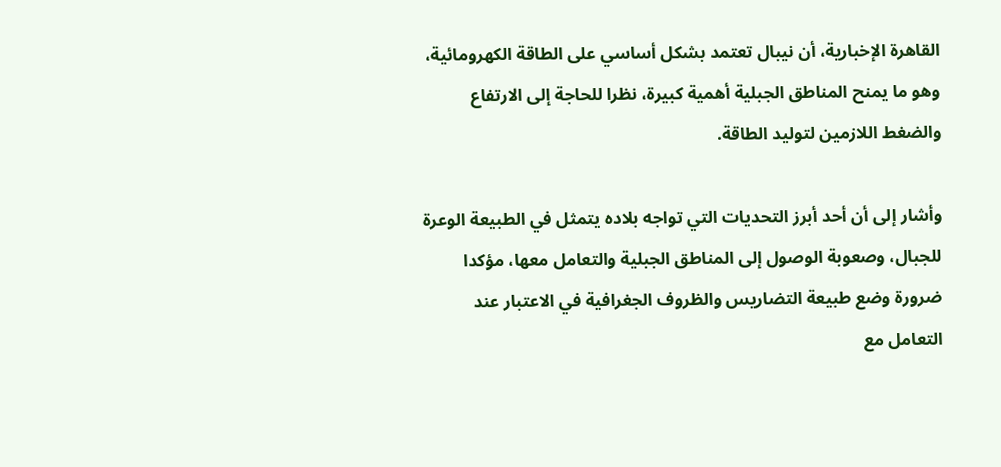القاهرة الإخبارية، أن نيبال تعتمد بشكل أساسي على الطاقة الكهرومائية، وهو ما يمنح المناطق الجبلية أهمية كبيرة، نظرا للحاجة إلى الارتفاع والضغط اللازمين لتوليد الطاقة.

وأشار إلى أن أحد أبرز التحديات التي تواجه بلاده يتمثل في الطبيعة الوعرة للجبال، وصعوبة الوصول إلى المناطق الجبلية والتعامل معها، مؤكدا ضرورة وضع طبيعة التضاريس والظروف الجغرافية في الاعتبار عند التعامل مع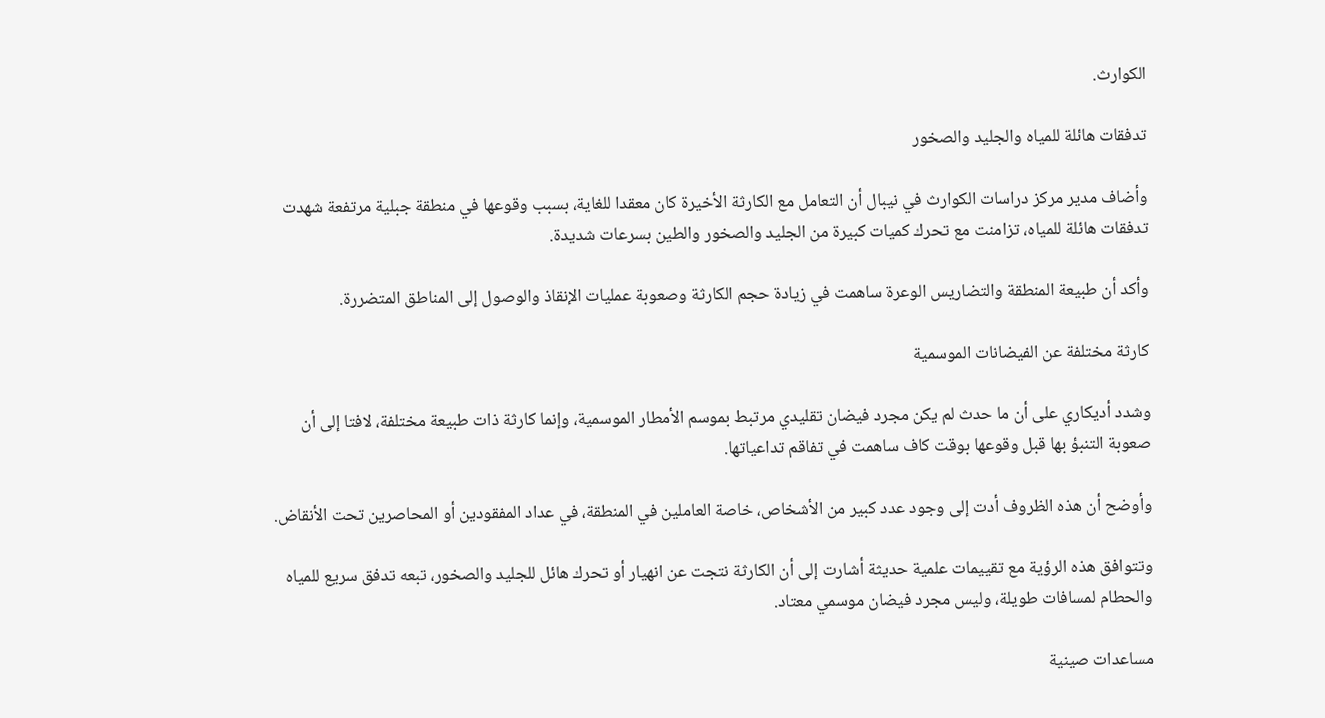الكوارث.

تدفقات هائلة للمياه والجليد والصخور

وأضاف مدير مركز دراسات الكوارث في نيبال أن التعامل مع الكارثة الأخيرة كان معقدا للغاية، بسبب وقوعها في منطقة جبلية مرتفعة شهدت تدفقات هائلة للمياه، تزامنت مع تحرك كميات كبيرة من الجليد والصخور والطين بسرعات شديدة.

وأكد أن طبيعة المنطقة والتضاريس الوعرة ساهمت في زيادة حجم الكارثة وصعوبة عمليات الإنقاذ والوصول إلى المناطق المتضررة.

كارثة مختلفة عن الفيضانات الموسمية

وشدد أديكاري على أن ما حدث لم يكن مجرد فيضان تقليدي مرتبط بموسم الأمطار الموسمية، وإنما كارثة ذات طبيعة مختلفة، لافتا إلى أن صعوبة التنبؤ بها قبل وقوعها بوقت كاف ساهمت في تفاقم تداعياتها.

وأوضح أن هذه الظروف أدت إلى وجود عدد كبير من الأشخاص، خاصة العاملين في المنطقة، في عداد المفقودين أو المحاصرين تحت الأنقاض.

وتتوافق هذه الرؤية مع تقييمات علمية حديثة أشارت إلى أن الكارثة نتجت عن انهيار أو تحرك هائل للجليد والصخور، تبعه تدفق سريع للمياه والحطام لمسافات طويلة، وليس مجرد فيضان موسمي معتاد.

مساعدات صينية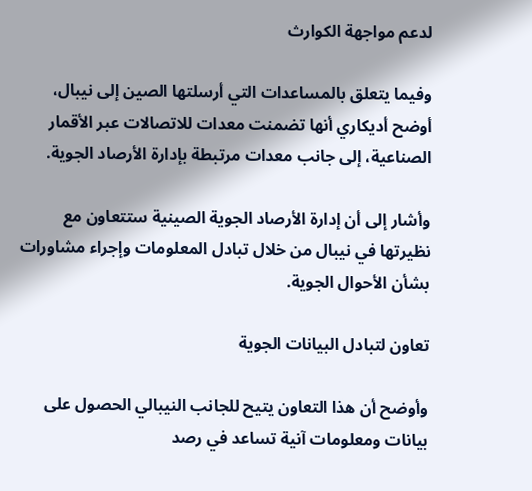لدعم مواجهة الكوارث

وفيما يتعلق بالمساعدات التي أرسلتها الصين إلى نيبال، أوضح أديكاري أنها تضمنت معدات للاتصالات عبر الأقمار الصناعية، إلى جانب معدات مرتبطة بإدارة الأرصاد الجوية.

وأشار إلى أن إدارة الأرصاد الجوية الصينية ستتعاون مع نظيرتها في نيبال من خلال تبادل المعلومات وإجراء مشاورات بشأن الأحوال الجوية.

تعاون لتبادل البيانات الجوية

وأوضح أن هذا التعاون يتيح للجانب النيبالي الحصول على بيانات ومعلومات آنية تساعد في رصد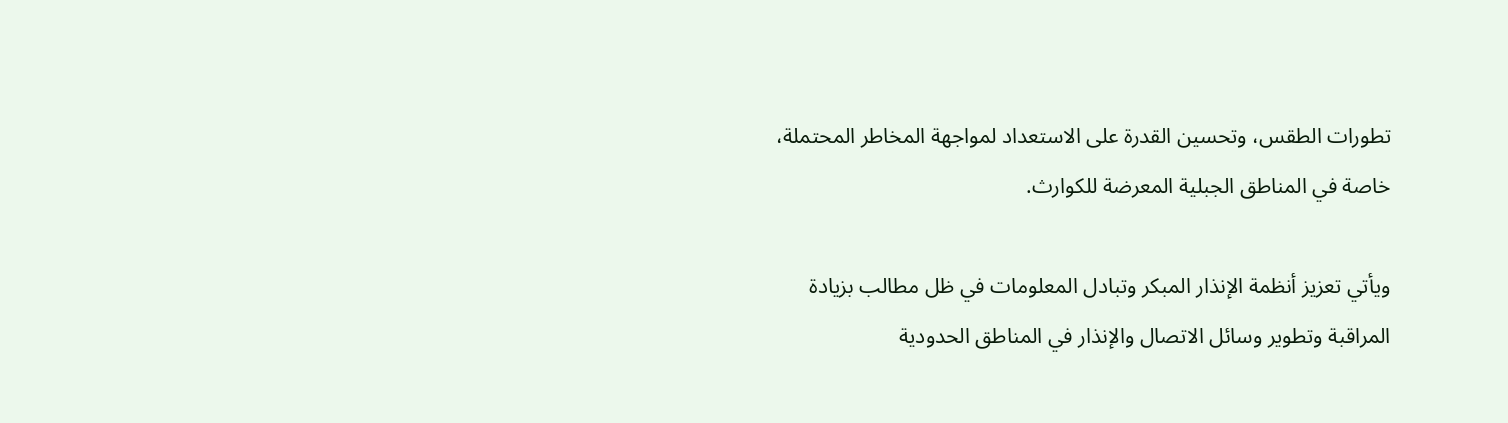تطورات الطقس، وتحسين القدرة على الاستعداد لمواجهة المخاطر المحتملة، خاصة في المناطق الجبلية المعرضة للكوارث.

ويأتي تعزيز أنظمة الإنذار المبكر وتبادل المعلومات في ظل مطالب بزيادة المراقبة وتطوير وسائل الاتصال والإنذار في المناطق الحدودية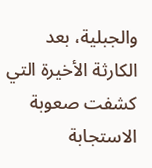والجبلية، بعد الكارثة الأخيرة التي كشفت صعوبة الاستجابة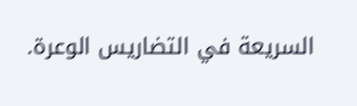السريعة في التضاريس الوعرة.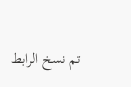تم نسخ الرابط